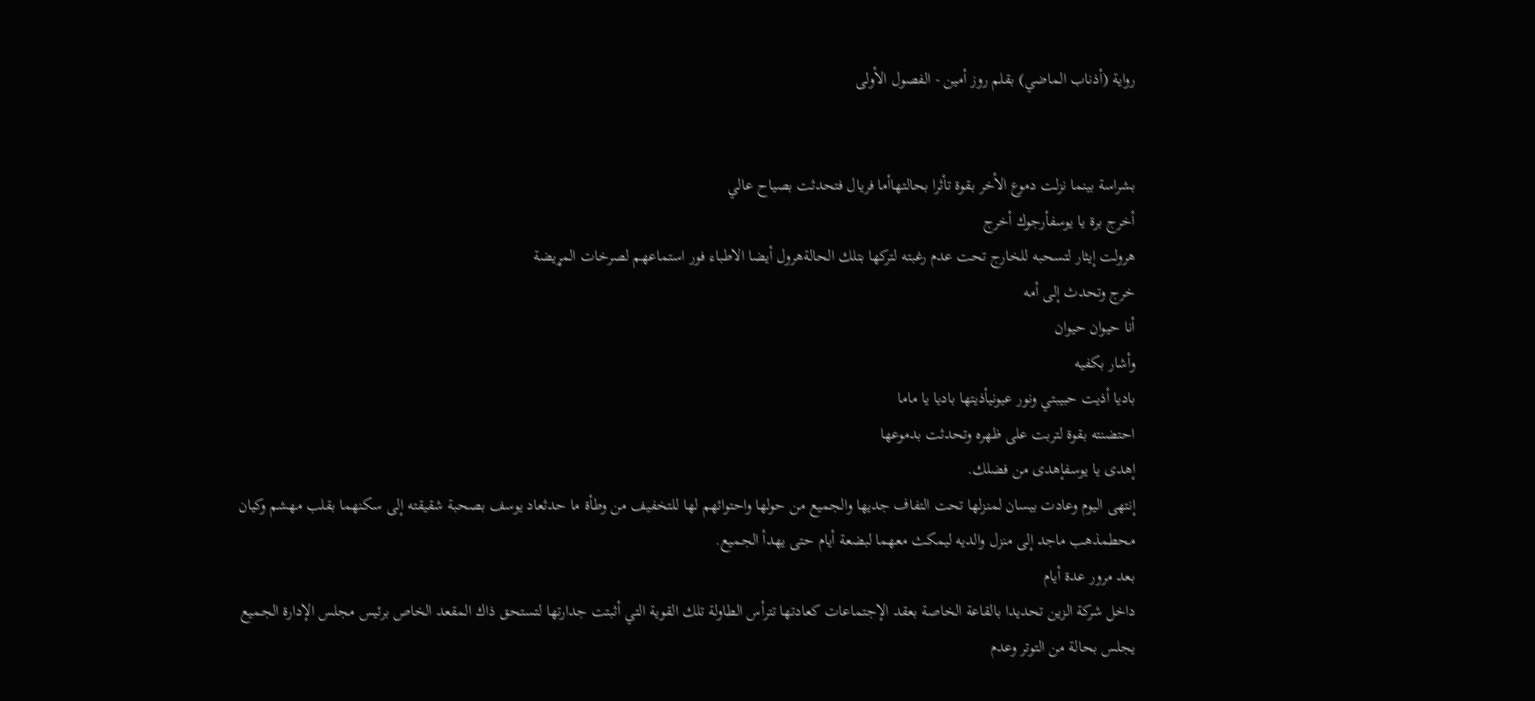رواية (أذناب الماضي) بقلم روز أمين - الفصول الأولى


بشراسة بينما نزلت دموع الأخر بقوة تأثرا بحالتهاأما فريال فتحدثت بصياح عالي
أخرج برة يا يوسفأرجوك أخرج
هرولت إيثار لتسحبه للخارج تحت عدم رغبته لتركها بتلك الحالةهرول أيضا الاطباء فور استماعهم لصرخات المړيضة
خرج وتحدث إلى أمه
أنا حيوان حيوان
وأشار بكفيه
باديا أذيت حبيبتي ونور عيونيأذيتها باديا يا ماما
احتضنته بقوة لتربت على ظهره وتحدثت بدموعها
إهدى يا يوسفإهدى من فضلك.
إنتهى اليوم وعادت بيسان لمنزلها تحت التفاف جديها والجميع من حولها واحتوائهم لها للتخفيف من وطأة ما حدثعاد يوسف بصحبة شقيقته إلى سكنهما بقلب مهشم وكيان محطمذهب ماجد إلى منزل والديه ليمكث معهما لبضعة أيام حتى يهدأ الجميع.
بعد مرور عدة أيام
داخل شركة الزين تحديدا بالقاعة الخاصة بعقد الإجتماعات كعادتها تترأس الطاولة تلك القوية التي أثبتت جدارتها لتستحق ذاك المقعد الخاص برئيس مجلس الإدارة الجميع يجلس بحالة من التوتر وعدم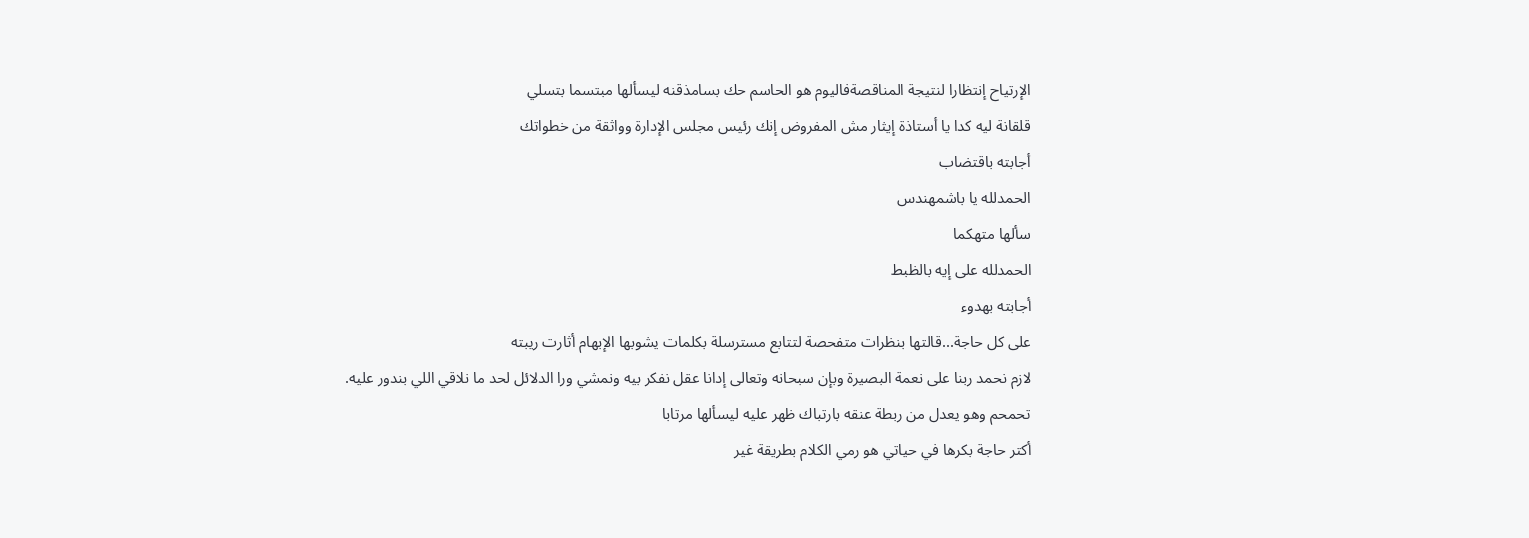الإرتياح إنتظارا لنتيجة المناقصةفاليوم هو الحاسم حك بسامذقنه ليسألها مبتسما بتسلي
قلقانة ليه كدا يا أستاذة إيثار مش المفروض إنك رئيس مجلس الإدارة وواثقة من خطواتك
أجابته باقتضاب
الحمدلله يا باشمهندس
سألها متهكما
الحمدلله على إيه بالظبط
أجابته بهدوء
على كل حاجة...قالتها بنظرات متفحصة لتتابع مسترسلة بكلمات يشوبها الإبهام أثارت ريبته
لازم نحمد ربنا على نعمة البصيرة وبإن سبحانه وتعالى إدانا عقل نفكر بيه ونمشي ورا الدلائل لحد ما نلاقي اللي بندور عليه.
تحمحم وهو يعدل من ربطة عنقه بارتباك ظهر عليه ليسألها مرتابا
أكتر حاجة بكرها في حياتي هو رمي الكلام بطريقة غير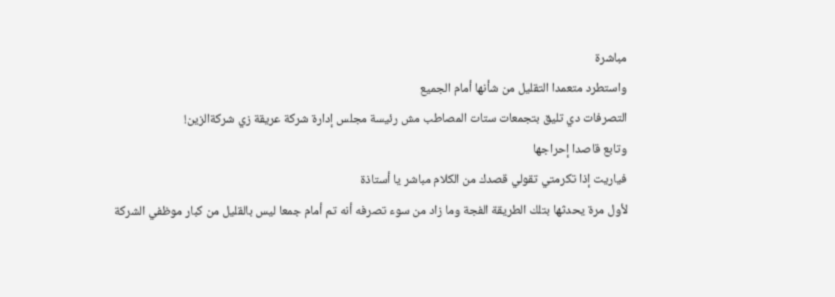مباشرة
واستطرد متعمدا التقليل من شأنها أمام الجميع
التصرفات دي تليق بتجمعات ستات المصاطب مش رئيسة مجلس إدارة شركة عريقة زي شركةالزين!
وتابع قاصدا إحراجها
فياريت إذا تكرمتي تقولي قصدك من الكلام مباشر يا أستاذة
لأول مرة يحدثها بتلك الطريقة الفجة وما زاد من سوء تصرفه أنه تم أمام جمعا ليس بالقليل من كبار موظفي الشركة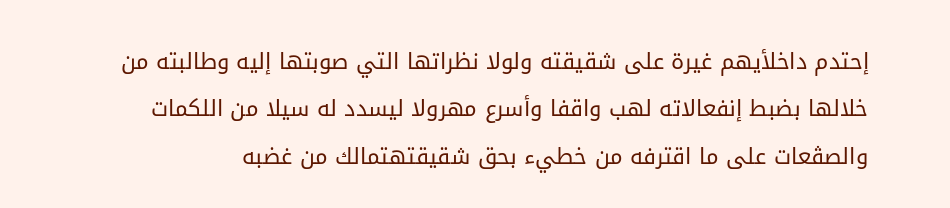إحتدم داخلأيهم غيرة على شقيقته ولولا نظراتها التي صوبتها إليه وطالبته من خلالها بضبط إنفعالاته لهب واقفا وأسرع مهرولا ليسدد له سيلا من اللكمات والصڤعات على ما اقترفه من خطيء بحق شقيقتهتمالك من غضبه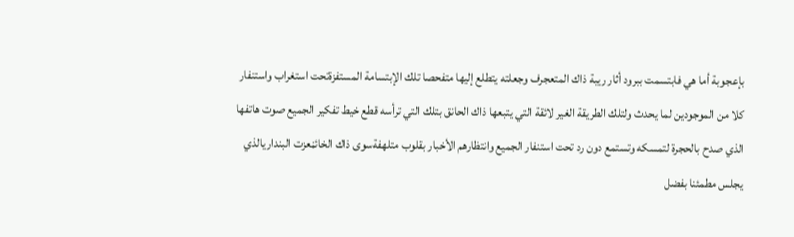بإعجوبة أما هي فابتسمت ببرود أثار ريبة ذاك المتعجرف وجعلته يتطلع إليها متفحصا تلك الإبتسامة المستفزةتحت استغراب واستنفار كلا من الموجودين لما يحدث ولتلك الطريقة الغير لائقة التي يتبعها ذاك الحانق بتلك التي ترأسه قطع خيط تفكير الجميع صوت هاتفها الذي صدح بالحجرة لتمسكه وتستمع دون رد تحت استنفار الجميع وانتظارهم الأخبار بقلوب متلهفةسوى ذاك الخائڼعزت البنداريالذي يجلس مطمئنا بفضل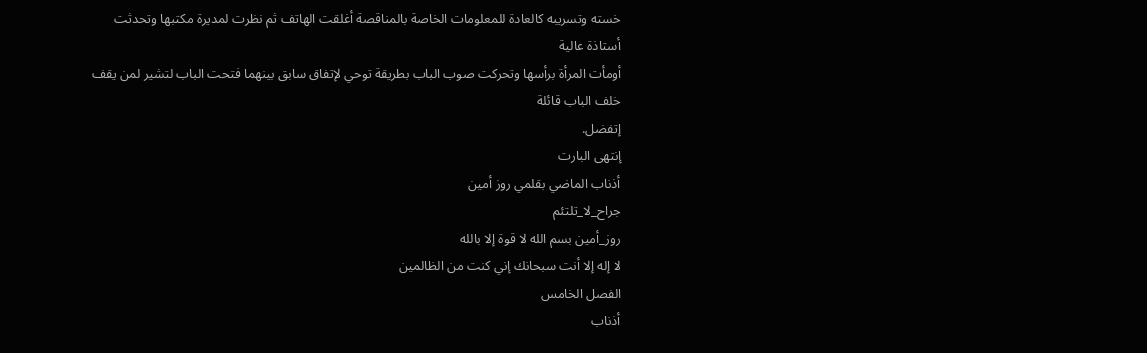خسته وتسريبه كالعادة للمعلومات الخاصة بالمناقصة أغلقت الهاتف ثم نظرت لمديرة مكتبها وتحدثت
أستاذة عالية
أومأت المرأة برأسها وتحركت صوب الباب بطريقة توحي لإتفاق سابق بينهما فتحت الباب لتشير لمن يقف خلف الباب قائلة
إتفضل.
إنتهى البارت
أذناب الماضي بقلمي روز أمين
جراح_لا_تلتئم
روز_أمين بسم الله لا قوة إلا بالله
لا إله إلا أنت سبحانك إني كنت من الظالمين
الفصل الخامس
أذناب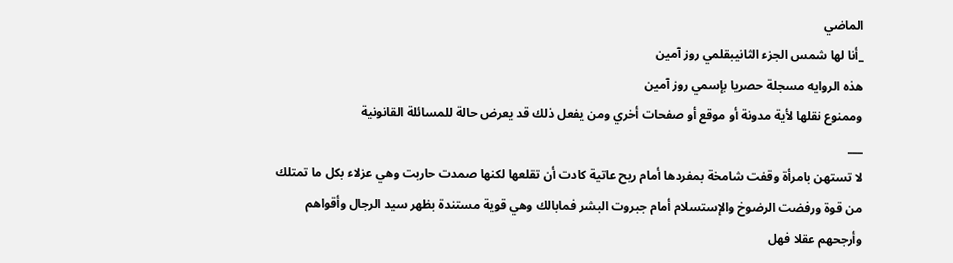الماضي
_أنا لها شمس الجزء الثانيبقلمي روز آمين
هذه الروايه مسجلة حصريا بإسمي روز آمين
وممنوع نقلها لأية مدونة أو موقع أو صفحات أخري ومن يفعل ذلك قد يعرض حالة للمسائلة القانونية
___
لا تستهن بامرأة وقفت شامخة بمفردها أمام ريح عاتية كادت أن تقلعها لكنها صمدت حاربت وهي عزلاء بكل ما تمتلك من قوة ورفضت الرضوخ والإستسلام أمام جبروت البشر فمابالك وهي قوية مستندة بظهر سيد الرجال وأقواهم وأرجحهم عقلا فهل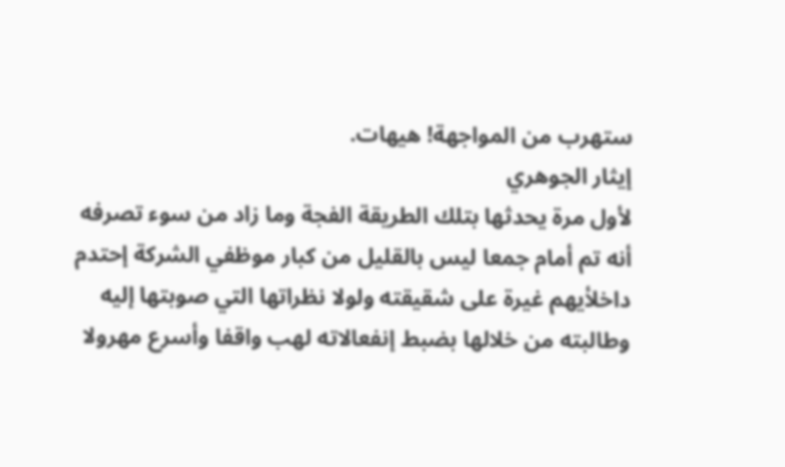ستهرب من المواجهة! هيهات.
إيثار الجوهري
لأول مرة يحدثها بتلك الطريقة الفجة وما زاد من سوء تصرفه أنه تم أمام جمعا ليس بالقليل من كبار موظفي الشركة إحتدم داخلأيهم غيرة على شقيقته ولولا نظراتها التي صوبتها إليه وطالبته من خلالها بضبط إنفعالاته لهب واقفا وأسرع مهرولا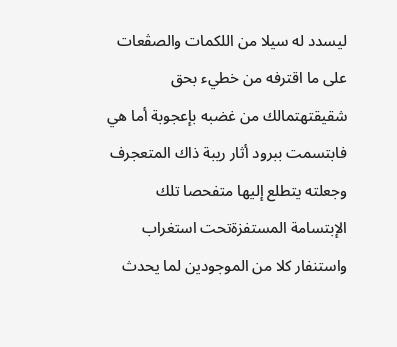ليسدد له سيلا من اللكمات والصڤعات على ما اقترفه من خطيء بحق شقيقتهتمالك من غضبه بإعجوبة أما هي فابتسمت ببرود أثار ريبة ذاك المتعجرف وجعلته يتطلع إليها متفحصا تلك الإبتسامة المستفزةتحت استغراب واستنفار كلا من الموجودين لما يحدث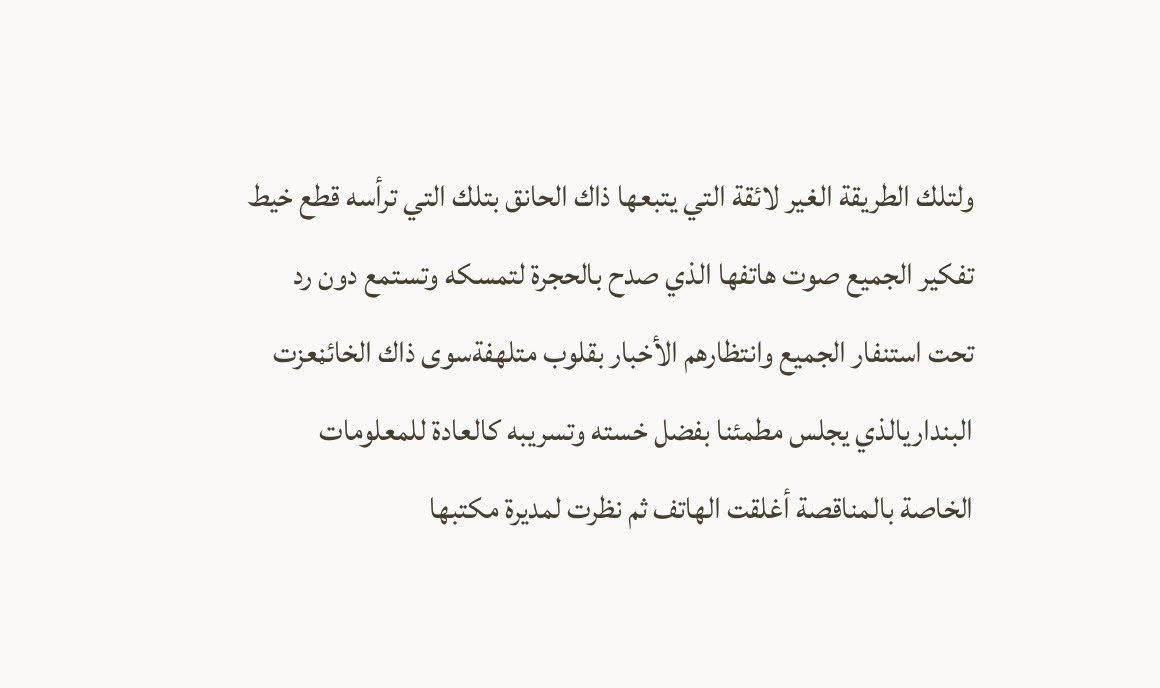ولتلك الطريقة الغير لائقة التي يتبعها ذاك الحانق بتلك التي ترأسه قطع خيط تفكير الجميع صوت هاتفها الذي صدح بالحجرة لتمسكه وتستمع دون رد تحت استنفار الجميع وانتظارهم الأخبار بقلوب متلهفةسوى ذاك الخائڼعزت البنداريالذي يجلس مطمئنا بفضل خسته وتسريبه كالعادة للمعلومات الخاصة بالمناقصة أغلقت الهاتف ثم نظرت لمديرة مكتبها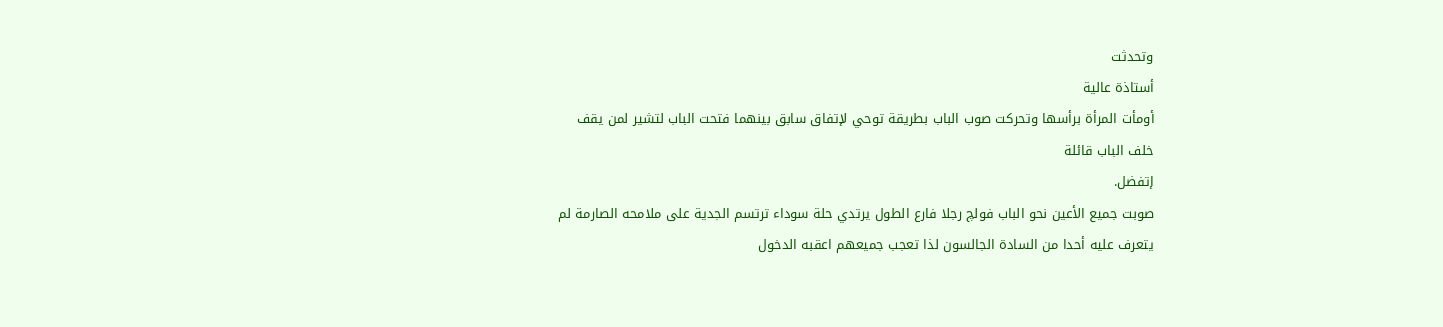وتحدثت
أستاذة عالية
أومأت المرأة برأسها وتحركت صوب الباب بطريقة توحي لإتفاق سابق بينهما فتحت الباب لتشير لمن يقف خلف الباب قائلة
إتفضل.
صوبت جميع الأعين نحو الباب فولچ رجلا فارع الطول يرتدي حلة سوداء ترتسم الجدية على ملامحه الصارمة لم يتعرف عليه أحدا من السادة الجالسون لذا تعجب جميعهم اعقبه الدخول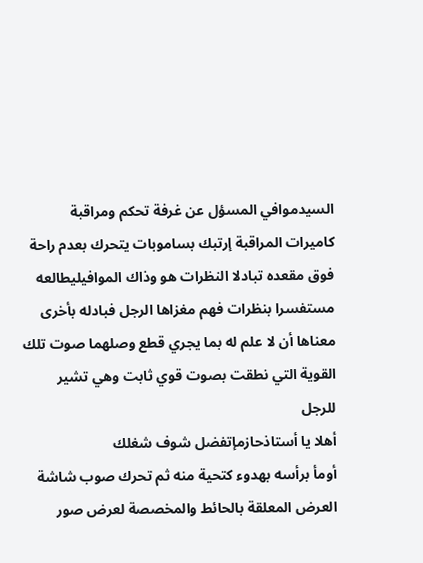السيدموافي المسؤل عن غرفة تحكم ومراقبة كاميرات المراقبة إرتبك بساموبات يتحرك بعدم راحة فوق مقعده تبادلا النظرات هو وذاك الموافيليطالعه مستفسرا بنظرات فهم مغزاها الرجل فبادله بأخرى معناها أن لا علم له بما يجري قطع وصلهما صوت تلك القوية التي نطقت بصوت قوي ثابت وهي تشير للرجل
أهلا يا أستاذحازمإتفضل شوف شغلك
أومأ برأسه بهدوء كتحية منه ثم تحرك صوب شاشة العرض المعلقة بالحائط والمخصصة لعرض صور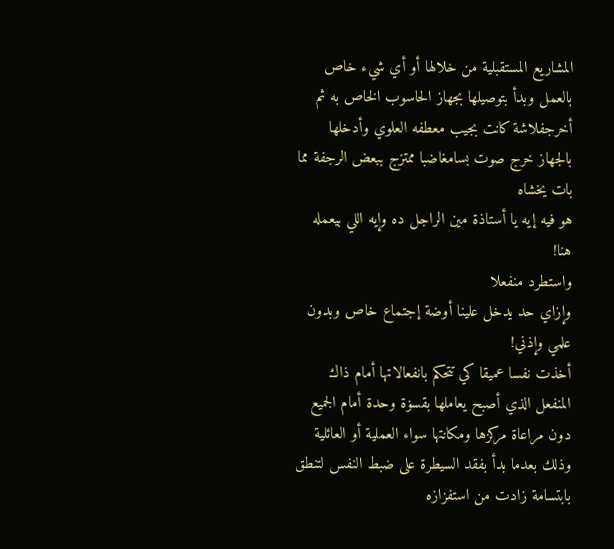المشاريع المستقبلية من خلالها أو أي شيء خاص بالعمل وبدأ بتوصيلها بجهاز الحاسوب الخاص به ثم أخرجفلاشة كانت بجيب معطفه العلوي وأدخلها بالجهاز خرج صوت بسامغاضبا ممتزج ببعض الرجفة مما بات يخشاه
هو فيه إيه يا أستاذة مين الراجل ده وإيه اللي بيعمله هنا!
واستطرد منفعلا
وإزاي حد يدخل علينا أوضة إجتماع خاص وبدون علمي وإذني!
أخذت نفسا عميقا كي تتحكم بانفعالاتها أمام ذاك المنفعل الذي أصبح يعاملها بقسۏة وحدة أمام الجميع دون مراعاة مركزها ومكانتها سواء العملية أو العائلية وذلك بعدما بدأ بفقد السيطرة على ضبط النفس لتنطق بابتسامة زادت من استفزازه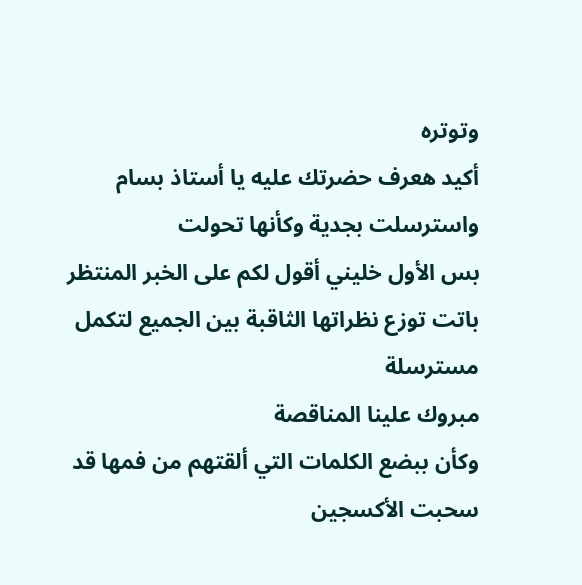وتوتره
أكيد هعرف حضرتك عليه يا أستاذ بسام
واسترسلت بجدية وكأنها تحولت
بس الأول خليني أقول لكم على الخبر المنتظر
باتت توزع نظراتها الثاقبة بين الجميع لتكمل مسترسلة
مبروك علينا المناقصة
وكأن ببضع الكلمات التي ألقتهم من فمها قد سحبت الأكسجين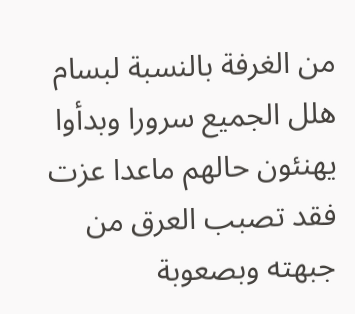من الغرفة بالنسبة لبسام هلل الجميع سرورا وبدأوا يهنئون حالهم ماعدا عزت فقد تصبب العرق من جبهته وبصعوبة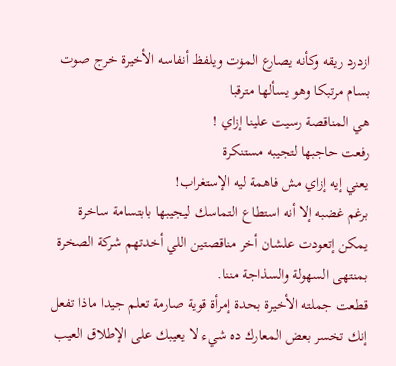ازدرد ريقه وكأنه يصارع المۏت ويلفظ أنفاسه الأخيرة خرج صوت بسام مرتبكا وهو يسألها مترقبا
هي المناقصة رسيت علينا إزاي !
رفعت حاجبها لتجيبه مستنكرة
يعني إيه إزاي مش فاهمة ليه الإستغراب!
برغم غضبه إلا أنه استطاع التماسك ليجيبها بابتسامة ساخرة
يمكن إتعودت علشان أخر مناقصتين اللي أخدتهم شركة الصخرة بمنتهى السهولة والسذاجة مننا.
قطعت جملته الأخيرة بحدة إمرأة قوية صارمة تعلم جيدا ماذا تفعل
إنك تخسر بعض المعارك ده شيء لا يعيبك على الإطلاق العيب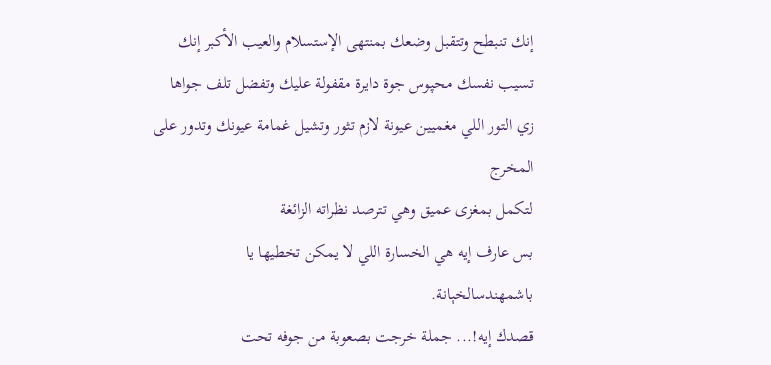إنك تنبطح وتتقبل وضعك بمنتهى الإستسلام والعيب الأكبر إنك تسيب نفسك محپوس جوة دايرة مقفولة عليك وتفضل تلف جواها زي التور اللي مغميين عيونة لازم تثور وتشيل غمامة عيونك وتدور على المخرج
لتكمل بمغزى عميق وهي تترصد نظراته الزائغة
بس عارف إيه هي الخسارة اللي لا يمكن تخطيها يا باشمهندسالخېانة.
قصدك إيه!... جملة خرجت بصعوبة من جوفه تحت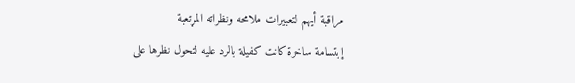مراقبة أيهم لتعبيرات ملامحه ونظراته المړتعبة
إبتسامة ساخرة كانت كفيلة بالرد عليه لتحول نظرها على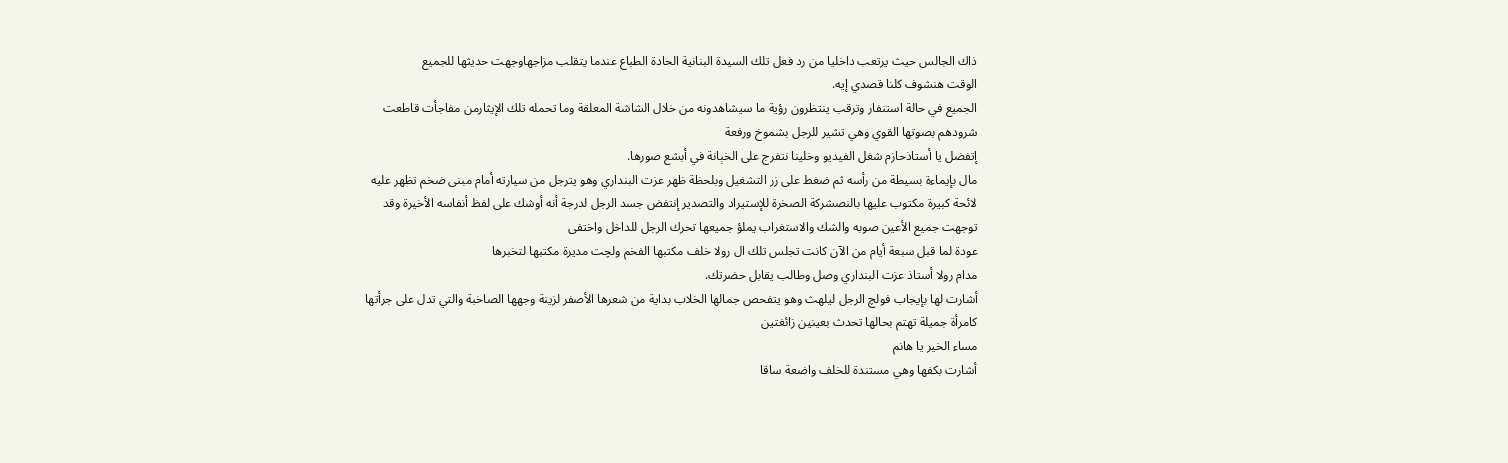ذاك الجالس حيث يرتعب داخليا من رد فعل تلك السيدة البنانية الحادة الطباع عندما يتقلب مزاجهاوجهت حديثها للجميع
الوقت هنشوف كلنا قصدي إيه.
الجميع في حالة استنفار وترقب ينتظرون رؤية ما سيشاهدونه من خلال الشاشة المعلقة وما تحمله تلك الإيثارمن مفاجأت قاطعت شرودهم بصوتها القوي وهي تشير للرجل بشموخ ورفعة
إتفضل يا أستاذحازم شغل الفيديو وخلينا نتفرج على الخېانة في أبشع صورها.
مال بإيماءة بسيطة من رأسه ثم ضغط على زر التشغيل وبلحظة ظهر عزت البنداري وهو يترجل من سيارته أمام مبنى ضخم تظهر عليه لائحة كبيرة مكتوب عليها بالنصشركة الصخرة للإستيراد والتصدير إنتفض جسد الرجل لدرجة أنه أوشك على لفظ أنفاسه الأخيرة وقد توجهت جميع الأعين صوبه والشك والاستغراب يملؤ جميعها تحرك الرجل للداخل واختفى
عودة لما قبل سبعة أيام من الآن كانت تجلس تلك ال رولا خلف مكتبها الفخم ولچت مديرة مكتبها لتخبرها
مدام رولا أستاذ عزت البنداري وصل وطالب يقابل حضرتك.
أشارت لها بإيجاب فولچ الرجل ليلهث وهو يتفحص جمالها الخلاب بداية من شعرها الأصفر لزينة وجهها الصاخبة والتي تدل على جرأتها كامرأة جميلة تهتم بحالها تحدث بعينين زائغتين
مساء الخير يا هانم
أشارت بكفها وهي مستندة للخلف واضعة ساقا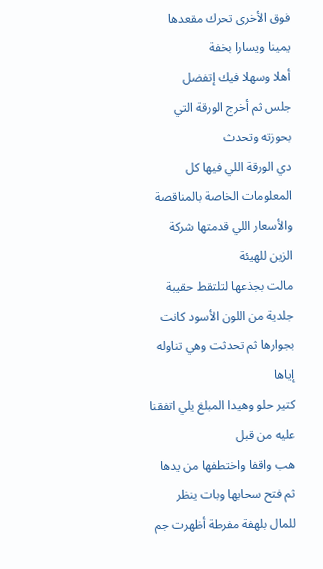فوق الأخرى تحرك مقعدها يمينا ويسارا بخفة
أهلا وسهلا فيك إتفضل
جلس ثم أخرج الورقة التي بحوزته وتحدث
دي الورقة اللي فيها كل المعلومات الخاصة بالمناقصة والأسعار اللي قدمتها شركة الزين للهيئة
مالت بجذعها لتلتقط حقيبة جلدية من اللون الأسود كانت بجوارها ثم تحدثت وهي تناوله إياها
كتير حلو وهيدا المبلغ يلي اتفقنا عليه من قبل
هب واقفا واختطفها من يدها ثم فتح سحابها وبات ينظر للمال بلهفة مفرطة أظهرت جم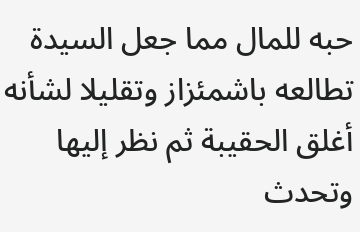حبه للمال مما جعل السيدة تطالعه باشمئزاز وتقليلا لشأنه أغلق الحقيبة ثم نظر إليها وتحدث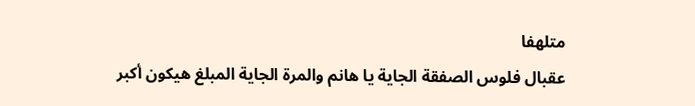متلهفا
عقبال فلوس الصفقة الجاية يا هانم والمرة الجاية المبلغ هيكون أكبر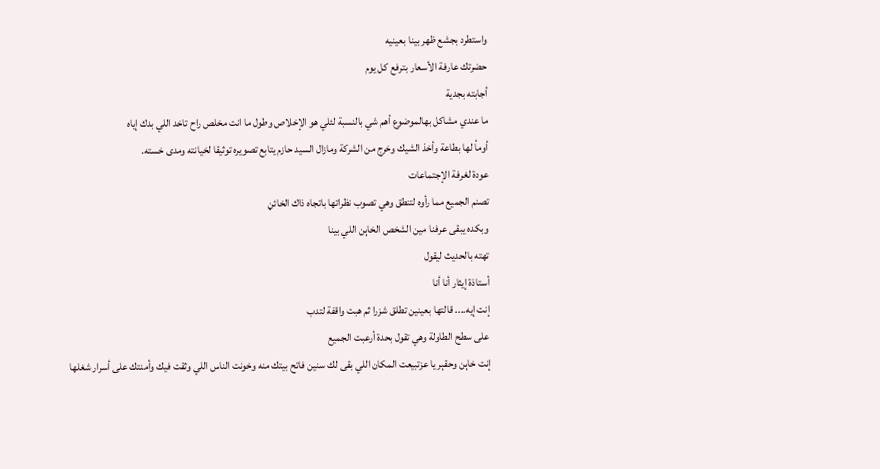واستطرد بجشع ظهر بينا بعينيه
حضرتك عارفة الأسعار بترفع كل يوم
أجابته بجدية
ما عندي مشاكل بهالموضوع أهم شي بالنسبة لئلي هو الإخلاص وطول ما انت مخلص راح تاخد اللي بدك إياه
أومأ لها بطاعة وأخذ الشيك وخرج من الشركة ومازال السيد حازم يتابع تصويره توثيقا لخيانته ومدى خسته.
عودة لغرفة الإجتماعات
تصنم الجميع مما رأوه لتنطق وهي تصوب نظراتها باتجاه ذاك الخائڼ
وبكده يبقى عرفنا مين الشخص الخاېن اللي بينا
تهته بالحديث ليقول
أستاذة إيثار أنا أنا
إنت إيه.... قالتها بعينين تطلق شزرا ثم هبت واقفة لتدب
على سطح الطاولة وهي تقول بحدة أرعبت الجميع
إنت خاېن وحقېر يا عزتبيعت المكان اللي بقى لك سنين فاتح بيتك منه وخونت الناس اللي وثقت فيك وأمنتك على أسرار شغلها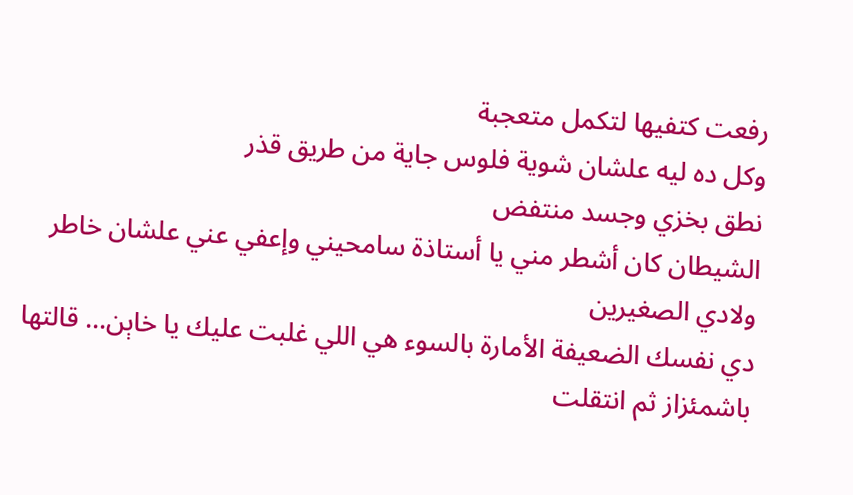رفعت كتفيها لتكمل متعجبة
وكل ده ليه علشان شوية فلوس جاية من طريق قذر
نطق بخزي وجسد منتفض
الشيطان كان أشطر مني يا أستاذة سامحيني وإعفي عني علشان خاطر ولادي الصغيرين
دي نفسك الضعيفة الأمارة بالسوء هي اللي غلبت عليك يا خاېن... قالتها باشمئزاز ثم انتقلت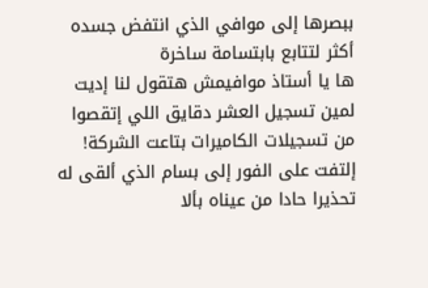ببصرها إلى موافي الذي انتفض جسده أكثر لتتابع بابتسامة ساخرة
ها يا أستاذ موافيمش هتقول لنا إديت لمين تسجيل العشر دقايق اللي إتقصوا من تسجيلات الكاميرات بتاعت الشركة!
إلتفت على الفور إلى بسام الذي ألقى له تحذيرا حادا من عيناه بألا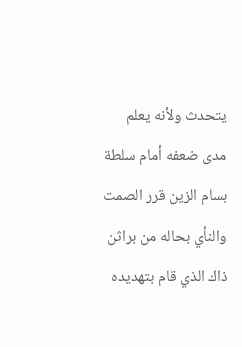يتحدث ولأنه يعلم مدى ضعفه أمام سلطة بسام الزين قرر الصمت والنأي بحاله من براثن ذاك الذي قام بتهديده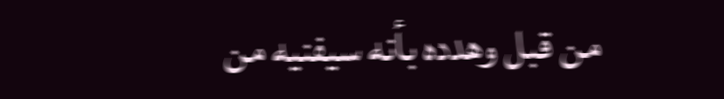من قبل وهدده بأنه سيفنيه من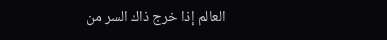العالم إذا خرج ذاك السر من